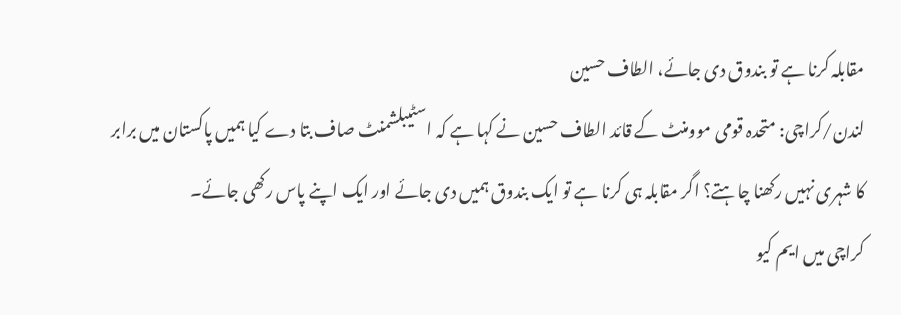مقابلہ کرنا ہے تو بندوق دی جائے، الطاف حسین
لندن/کراچی: متحدہ قومی موومنٹ کے قائد الطاف حسین نے کہا ہے کہ اسٹیبلشمنٹ صاف بتا دے کیا ہمیں پاکستان میں برابر کا شہری نہیں رکھنا چاہتے؟ اگر مقابلہ ہی کرنا ہے تو ایک بندوق ہمیں دی جائے اور ایک اپنے پاس رکھی جائے۔
کراچی میں ایم کیو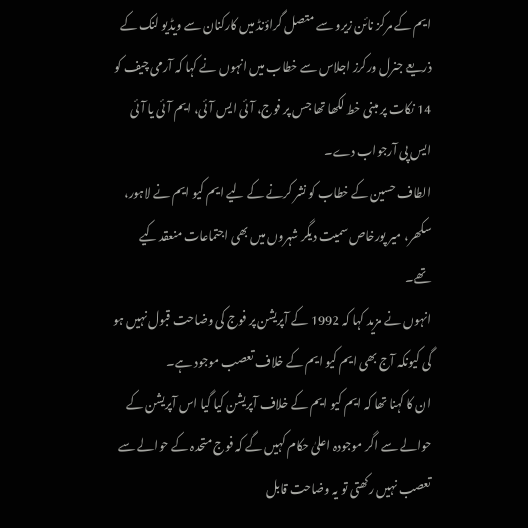ایم کے مرکز نائن زیرو سے متصل گراؤنڈ میں کارکنان سے ویڈیو لنک کے ذریعے جنرل ورکرز اجلاس سے خطاب میں انہوں نے کہا کہ آرمی چیف کو 14 نکات پر مبنی خط لکھا تھا جس پر فوج، آئی ایس آئی، ایم آئی یا آئی ایس پی آرجواب دے۔
الطاف حسین کے خطاب کو نشر کرنے کے لیے ایم کیو ایم نے لاہور، سکھر، میر پورخاص سمیت دیگر شہروں میں بھی اجتماعات منعقد کیے تھے۔
انہوں نے مزید کہا کہ 1992 کے آپریشن پر فوج کی وضاحت قبول نہیں ہو گی کیونکہ آج بھی ایم کیو ایم کے خلاف تعصب موجود ہے۔
ان کا کہنا تھا کہ ایم کیو ایم کے خلاف آپریشن کیا گیا اس آپریشن کے حوالے سے اگر موجودہ اعلیٰ حکام کہیں گے کہ فوج متحدہ کے حوالے سے تعصب نہیں رکھتی تو یہ وضاحت قابل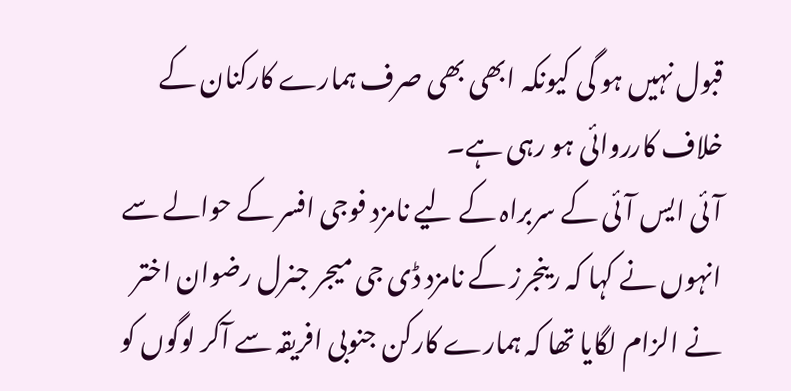قبول نہیں ہو گی کیونکہ ابھی بھی صرف ہمارے کارکنان کے خلاف کارروائی ہو رہی ہے۔
آئی ایس آئی کے سربراہ کے لیے نامزد فوجی افسر کے حوالے سے انہوں نے کہا کہ رینجرز کے نامزد ڈی جی میجر جنرل رضوان اختر نے الزام لگایا تھا کہ ہمارے کارکن جنوبی افریقہ سے آکر لوگوں کو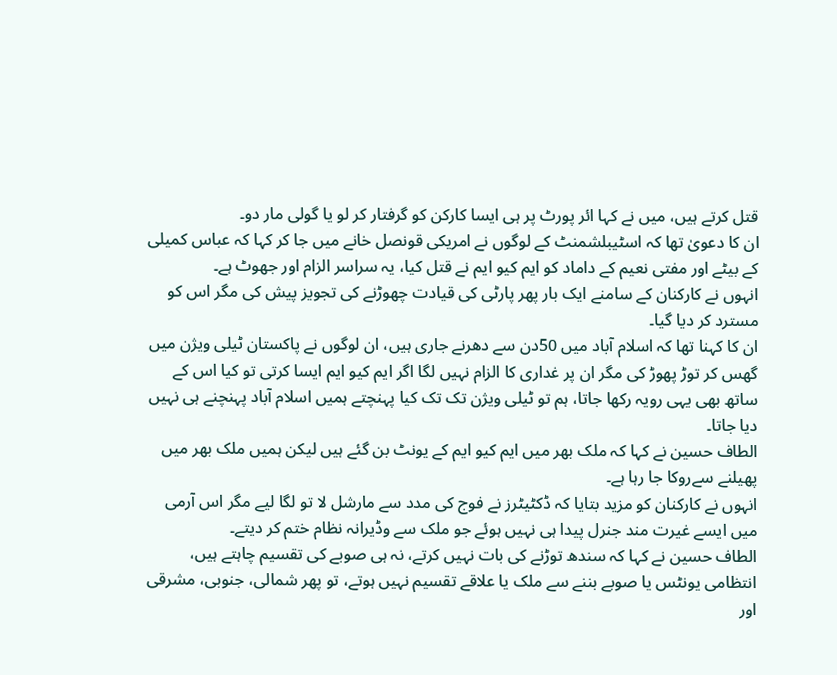قتل کرتے ہیں، میں نے کہا ائر پورٹ پر ہی ایسا کارکن کو گرفتار کر لو یا گولی مار دو۔
ان کا دعویٰ تھا کہ اسٹیبلشمنٹ کے لوگوں نے امریکی قونصل خانے میں جا کر کہا کہ عباس کمیلی کے بیٹے اور مفتی نعیم کے داماد کو ایم کیو ایم نے قتل کیا، یہ سراسر الزام اور جھوٹ ہے۔
انہوں نے کارکنان کے سامنے ایک بار پھر پارٹی کی قیادت چھوڑنے کی تجویز پیش کی مگر اس کو مسترد کر دیا گیا۔
ان کا کہنا تھا کہ اسلام آباد میں 50دن سے دھرنے جاری ہیں، ان لوگوں نے پاکستان ٹیلی ویژن میں گھس کر توڑ پھوڑ کی مگر ان پر غداری کا الزام نہیں لگا اگر ایم کیو ایم ایسا کرتی تو کیا اس کے ساتھ بھی یہی رویہ رکھا جاتا، ہم تو ٹیلی ویژن تک تک کیا پہنچتے ہمیں اسلام آباد پہنچنے ہی نہیں دیا جاتا۔
الطاف حسین نے کہا کہ ملک بھر میں ایم کیو ایم کے یونٹ بن گئے ہیں لیکن ہمیں ملک بھر میں پھیلنے سےروکا جا رہا ہے۔
انہوں نے کارکنان کو مزید بتایا کہ ڈکٹیٹرز نے فوج کی مدد سے مارشل لا تو لگا لیے مگر اس آرمی میں ایسے غیرت مند جنرل پیدا ہی نہیں ہوئے جو ملک سے وڈیرانہ نظام ختم کر دیتے۔
الطاف حسین نے کہا کہ سندھ توڑنے کی بات نہیں کرتے، نہ ہی صوبے کی تقسیم چاہتے ہیں، انتظامی یونٹس یا صوبے بننے سے ملک یا علاقے تقسیم نہیں ہوتے، تو پھر شمالی، جنوبی، مشرقی اور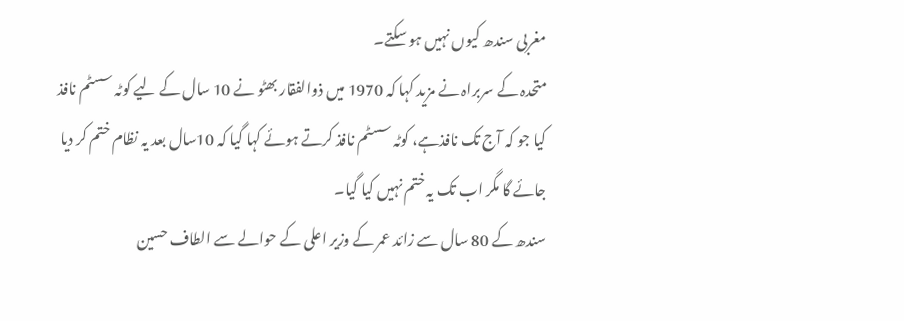مغربی سندھ کیوں نہیں ہو سکتے۔
متحدہ کے سربراہ نے مزید کہا کہ 1970 میں ذوالفقار بھٹو نے 10 سال کے لیے کوٹہ سسٹم نافذ کیا جو کہ آج تک نافذہے، کوٹہ سسٹم نافذ کرتے ہوئے کہا گیا کہ 10سال بعد یہ نظام ختم کر دیا جائے گا مگر اب تک یہ ختم نہیں کیا گیا۔
سندھ کے 80 سال سے زائد عمر کے وزیر اعلی کے حوالے سے الطاف حسین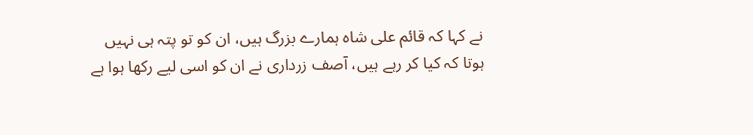نے کہا کہ قائم علی شاہ ہمارے بزرگ ہیں، ان کو تو پتہ ہی نہیں ہوتا کہ کیا کر رہے ہیں، آصف زرداری نے ان کو اسی لیے رکھا ہوا ہے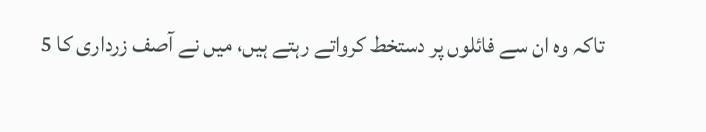تاکہ وہ ان سے فائلوں پر دستخط کرواتے رہتے ہیں، میں نے آصف زرداری کا 5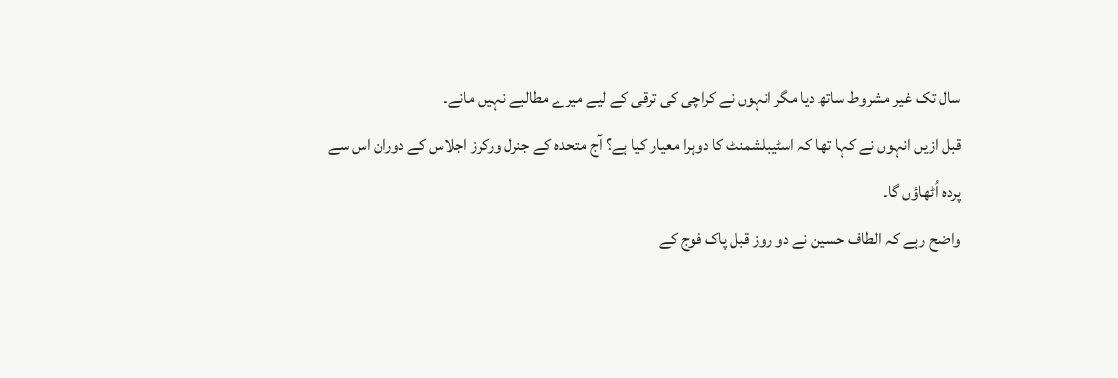سال تک غیر مشروط ساتھ دیا مگر انہوں نے کراچی کی ترقی کے لیے میرے مطالبے نہیں مانے۔
قبل ازیں انہوں نے کہا تھا کہ اسٹیبلشمنٹ کا دوہرا معیار کیا ہے؟ آج متحدہ کے جنرل ورکرز اجلاس کے دوران اس سے پردہ اُٹھاؤں گا۔
واضح رہے کہ الطاف حسین نے دو روز قبل پاک فوج کے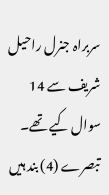سربراہ جنرل راحیل شریف سے 14 سوال کیے تھے۔
تبصرے (4) بند ہیں